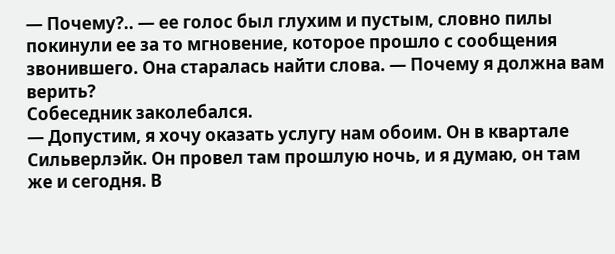— Почему?.. — ее голос был глухим и пустым, словно пилы покинули ее за то мгновение, которое прошло с сообщения звонившего. Она старалась найти слова. — Почему я должна вам верить?
Собеседник заколебался.
— Допустим, я хочу оказать услугу нам обоим. Он в квартале Сильверлэйк. Он провел там прошлую ночь, и я думаю, он там же и сегодня. В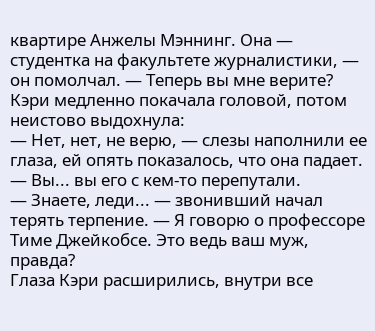квартире Анжелы Мэннинг. Она — студентка на факультете журналистики, — он помолчал. — Теперь вы мне верите?
Кэри медленно покачала головой, потом неистово выдохнула:
— Нет, нет, не верю, — слезы наполнили ее глаза, ей опять показалось, что она падает. — Вы... вы его с кем-то перепутали.
— Знаете, леди... — звонивший начал терять терпение. — Я говорю о профессоре Тиме Джейкобсе. Это ведь ваш муж, правда?
Глаза Кэри расширились, внутри все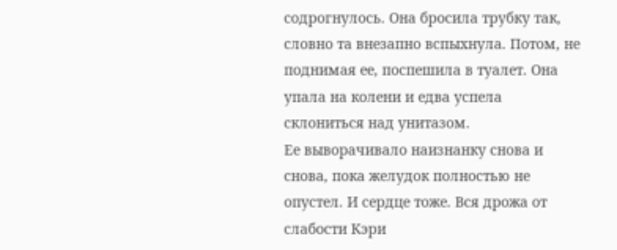содрогнулось. Она бросила трубку так, словно та внезапно вспыхнула. Потом, не поднимая ее, поспешила в туалет. Она упала на колени и едва успела склониться над унитазом.
Ее выворачивало наизнанку снова и снова, пока желудок полностью не опустел. И сердце тоже. Вся дрожа от слабости Кэри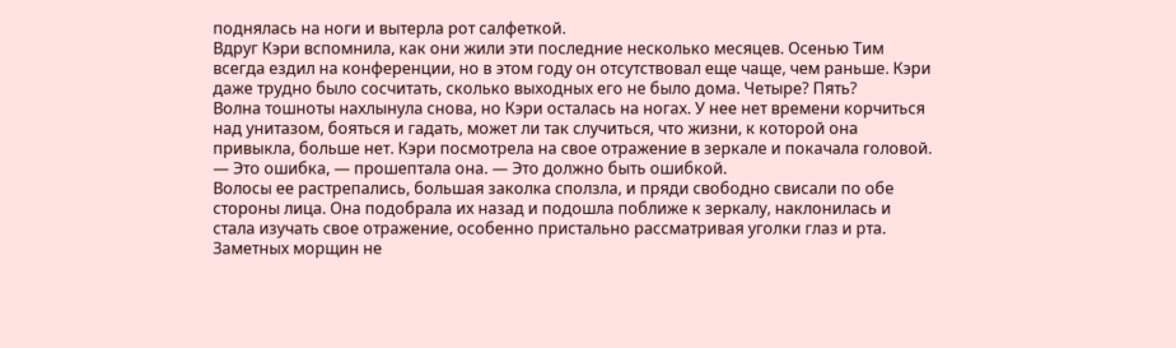поднялась на ноги и вытерла рот салфеткой.
Вдруг Кэри вспомнила, как они жили эти последние несколько месяцев. Осенью Тим всегда ездил на конференции, но в этом году он отсутствовал еще чаще, чем раньше. Кэри даже трудно было сосчитать, сколько выходных его не было дома. Четыре? Пять?
Волна тошноты нахлынула снова, но Кэри осталась на ногах. У нее нет времени корчиться над унитазом, бояться и гадать, может ли так случиться, что жизни, к которой она привыкла, больше нет. Кэри посмотрела на свое отражение в зеркале и покачала головой.
— Это ошибка, — прошептала она. — Это должно быть ошибкой.
Волосы ее растрепались, большая заколка сползла, и пряди свободно свисали по обе стороны лица. Она подобрала их назад и подошла поближе к зеркалу, наклонилась и стала изучать свое отражение, особенно пристально рассматривая уголки глаз и рта. Заметных морщин не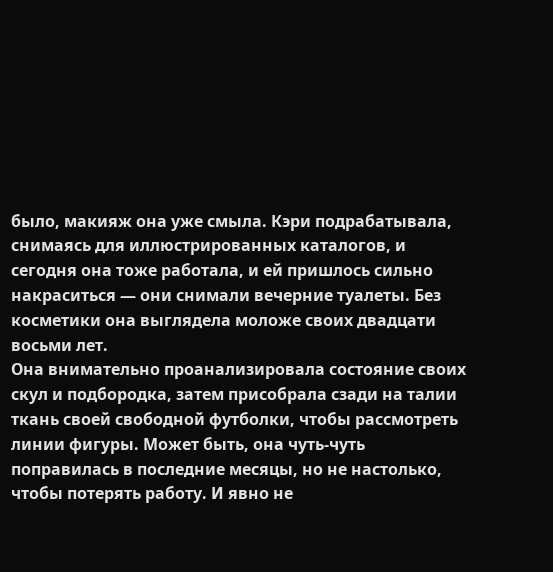было, макияж она уже смыла. Кэри подрабатывала, снимаясь для иллюстрированных каталогов, и сегодня она тоже работала, и ей пришлось сильно накраситься — они снимали вечерние туалеты. Без косметики она выглядела моложе своих двадцати восьми лет.
Она внимательно проанализировала состояние своих скул и подбородка, затем присобрала сзади на талии ткань своей свободной футболки, чтобы рассмотреть линии фигуры. Может быть, она чуть-чуть поправилась в последние месяцы, но не настолько, чтобы потерять работу. И явно не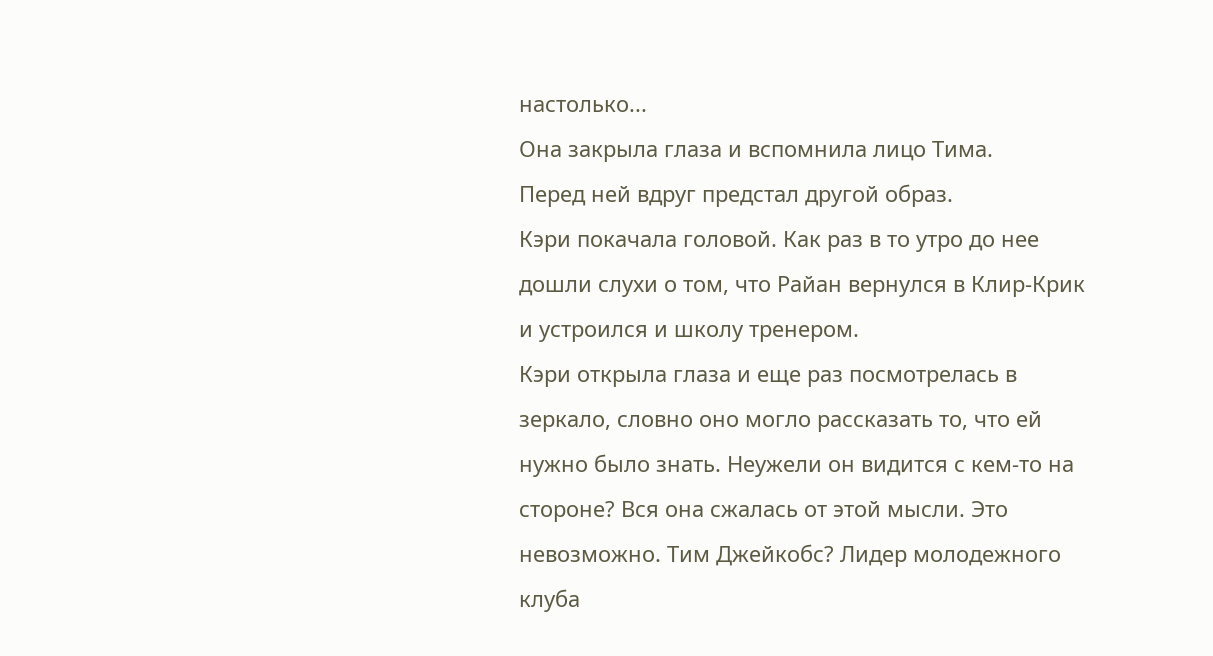настолько...
Она закрыла глаза и вспомнила лицо Тима.
Перед ней вдруг предстал другой образ.
Кэри покачала головой. Как раз в то утро до нее дошли слухи о том, что Райан вернулся в Клир-Крик и устроился и школу тренером.
Кэри открыла глаза и еще раз посмотрелась в зеркало, словно оно могло рассказать то, что ей нужно было знать. Неужели он видится с кем-то на стороне? Вся она сжалась от этой мысли. Это невозможно. Тим Джейкобс? Лидер молодежного клуба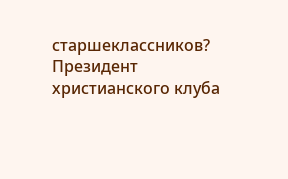старшеклассников? Президент христианского клуба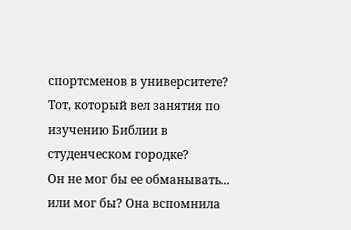спортсменов в университете? Тот, который вел занятия по изучению Библии в студенческом городке?
Oн не мог бы ее обманывать... или мог бы? Она вспомнила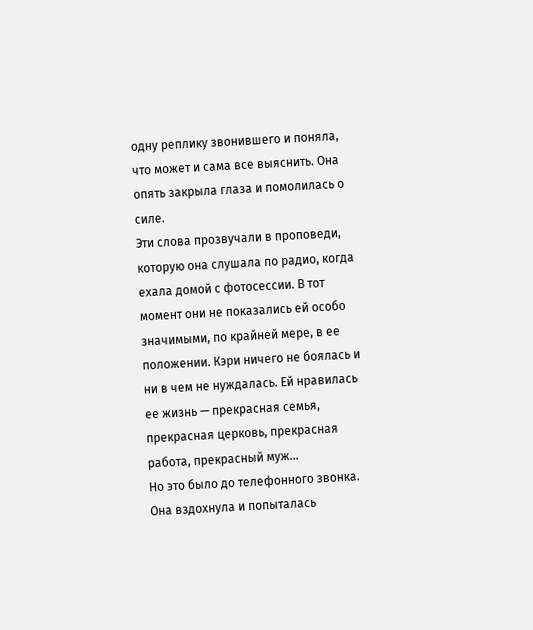одну реплику звонившего и поняла, что может и сама все выяснить. Она опять закрыла глаза и помолилась о силе.
Эти слова прозвучали в проповеди, которую она слушала по радио, когда ехала домой с фотосессии. В тот момент они не показались ей особо значимыми, по крайней мере, в ее положении. Кэри ничего не боялась и ни в чем не нуждалась. Ей нравилась ее жизнь — прекрасная семья, прекрасная церковь, прекрасная работа, прекрасный муж...
Нo это было до телефонного звонка.
Она вздохнула и попыталась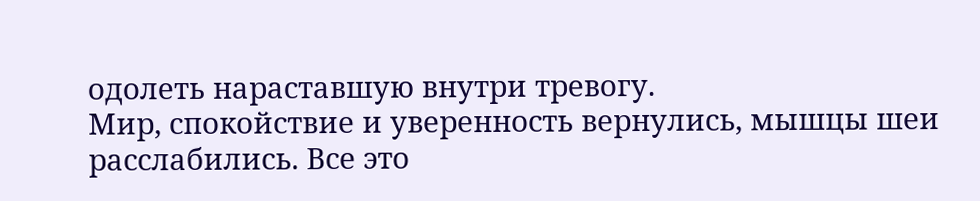одолеть нараставшую внутри тревогу.
Мир, спокойствие и уверенность вернулись, мышцы шеи расслабились. Все это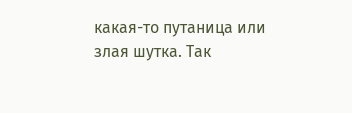какая-то путаница или злая шутка. Так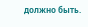должно быть.